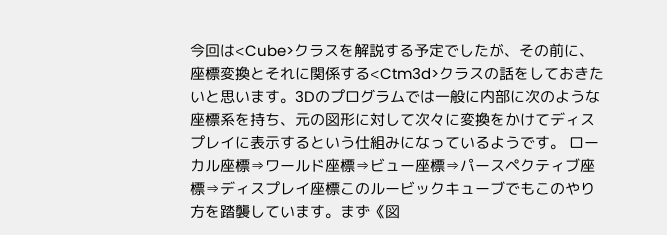今回は<Cube>クラスを解説する予定でしたが、その前に、座標変換とそれに関係する<Ctm3d>クラスの話をしておきたいと思います。3Dのプログラムでは一般に内部に次のような座標系を持ち、元の図形に対して次々に変換をかけてディスプレイに表示するという仕組みになっているようです。 ローカル座標⇒ワールド座標⇒ビュー座標⇒パースペクティブ座標⇒ディスプレイ座標このルービックキューブでもこのやり方を踏襲しています。まず《図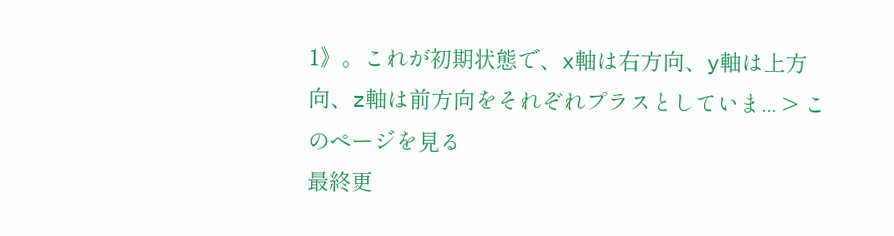1》。これが初期状態で、x軸は右方向、y軸は上方向、z軸は前方向をそれぞれプラスとしていま... > このページを見る
最終更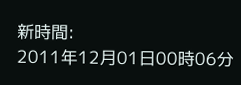新時間:
2011年12月01日00時06分